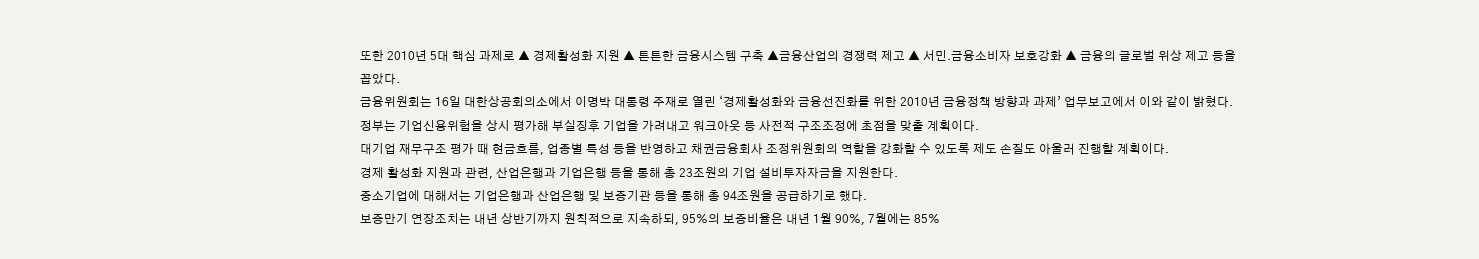또한 2010년 5대 핵심 과제로 ▲ 경제활성화 지원 ▲ 튼튼한 금융시스템 구축 ▲금융산업의 경쟁력 제고 ▲ 서민․금융소비자 보호강화 ▲ 금융의 글로벌 위상 제고 등을 꼽았다.
금융위원회는 16일 대한상공회의소에서 이명박 대통령 주재로 열린 ‘경제활성화와 금융선진화를 위한 2010년 금융정책 방향과 과제’ 업무보고에서 이와 같이 밝혔다.
정부는 기업신용위험을 상시 평가해 부실징후 기업을 가려내고 워크아웃 등 사전적 구조조정에 초점을 맞출 계획이다.
대기업 재무구조 평가 때 현금흐름, 업종별 특성 등을 반영하고 채권금융회사 조정위원회의 역할을 강화할 수 있도록 제도 손질도 아울러 진행할 계획이다.
경제 활성화 지원과 관련, 산업은행과 기업은행 등을 통해 총 23조원의 기업 설비투자자금을 지원한다.
중소기업에 대해서는 기업은행과 산업은행 및 보증기관 등을 통해 총 94조원을 공급하기로 했다.
보증만기 연장조치는 내년 상반기까지 원칙적으로 지속하되, 95%의 보증비율은 내년 1월 90%, 7월에는 85%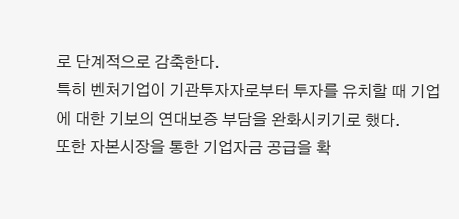로 단계적으로 감축한다.
특히 벤처기업이 기관투자자로부터 투자를 유치할 때 기업에 대한 기보의 연대보증 부담을 완화시키기로 했다.
또한 자본시장을 통한 기업자금 공급을 확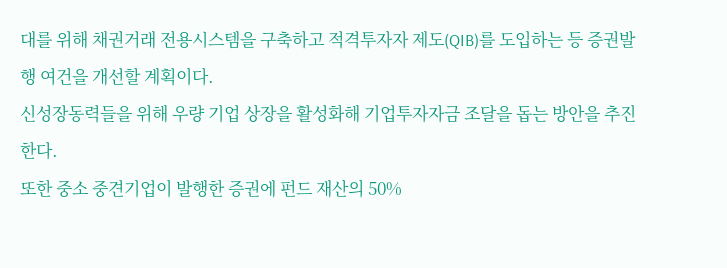대를 위해 채권거래 전용시스템을 구축하고 적격투자자 제도(QIB)를 도입하는 등 증권발행 여건을 개선할 계획이다.
신성장동력들을 위해 우량 기업 상장을 활성화해 기업투자자금 조달을 돕는 방안을 추진한다.
또한 중소 중견기업이 발행한 증권에 펀드 재산의 50%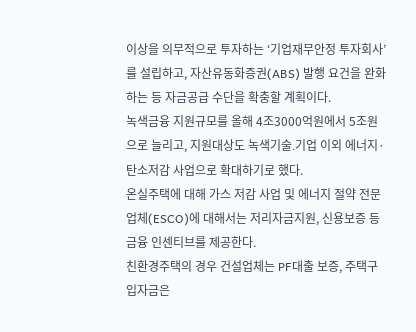이상을 의무적으로 투자하는 ‘기업재무안정 투자회사’를 설립하고, 자산유동화증권(ABS) 발행 요건을 완화하는 등 자금공급 수단을 확충할 계획이다.
녹색금융 지원규모를 올해 4조3000억원에서 5조원으로 늘리고, 지원대상도 녹색기술․기업 이외 에너지·탄소저감 사업으로 확대하기로 했다.
온실주택에 대해 가스 저감 사업 및 에너지 절약 전문업체(ESCO)에 대해서는 저리자금지원, 신용보증 등 금융 인센티브를 제공한다.
친환경주택의 경우 건설업체는 PF대출 보증, 주택구입자금은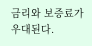금리와 보증료가 우대된다.